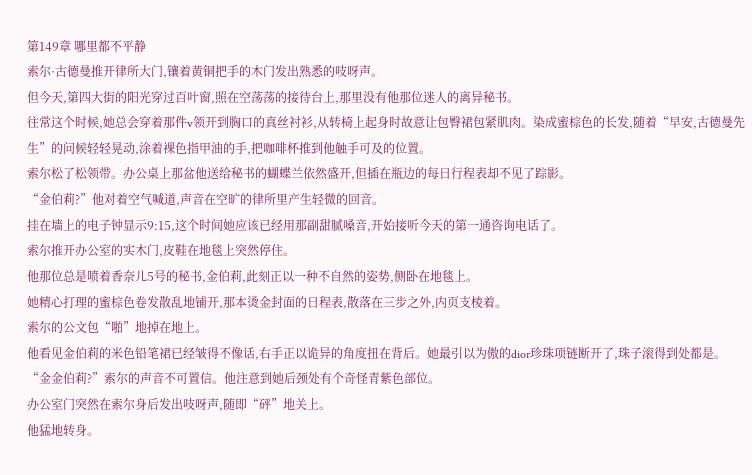第149章 哪里都不平静
索尔·古德曼推开律所大门,镶着黄铜把手的木门发出熟悉的吱呀声。
但今天,第四大街的阳光穿过百叶窗,照在空荡荡的接待台上,那里没有他那位迷人的离异秘书。
往常这个时候,她总会穿着那件v领开到胸口的真丝衬衫,从转椅上起身时故意让包臀裙包紧肌肉。染成蜜棕色的长发,随着“早安,古德曼先生”的问候轻轻晃动,涂着裸色指甲油的手,把咖啡杯推到他触手可及的位置。
索尔松了松领带。办公桌上那盆他送给秘书的蝴蝶兰依然盛开,但插在瓶边的每日行程表却不见了踪影。
“金伯莉?”他对着空气喊道,声音在空旷的律所里产生轻微的回音。
挂在墙上的电子钟显示9:15,这个时间她应该已经用那副甜腻嗓音,开始接听今天的第一通咨询电话了。
索尔推开办公室的实木门,皮鞋在地毯上突然停住。
他那位总是喷着香奈儿5号的秘书,金伯莉,此刻正以一种不自然的姿势,侧卧在地毯上。
她精心打理的蜜棕色卷发散乱地铺开,那本烫金封面的日程表,散落在三步之外,内页支棱着。
索尔的公文包“啪”地掉在地上。
他看见金伯莉的米色铅笔裙已经皱得不像话,右手正以诡异的角度扭在背后。她最引以为傲的dior珍珠项链断开了,珠子滚得到处都是。
“金金伯莉?”索尔的声音不可置信。他注意到她后颈处有个奇怪青紫色部位。
办公室门突然在索尔身后发出吱呀声,随即“砰”地关上。
他猛地转身。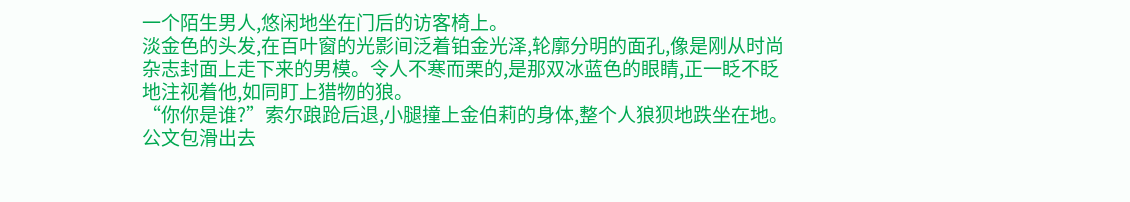一个陌生男人,悠闲地坐在门后的访客椅上。
淡金色的头发,在百叶窗的光影间泛着铂金光泽,轮廓分明的面孔,像是刚从时尚杂志封面上走下来的男模。令人不寒而栗的,是那双冰蓝色的眼睛,正一眨不眨地注视着他,如同盯上猎物的狼。
“你你是谁?”索尔踉跄后退,小腿撞上金伯莉的身体,整个人狼狈地跌坐在地。公文包滑出去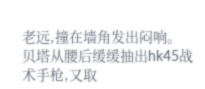老远,撞在墙角发出闷响。
贝塔从腰后缓缓抽出hk45战术手枪,又取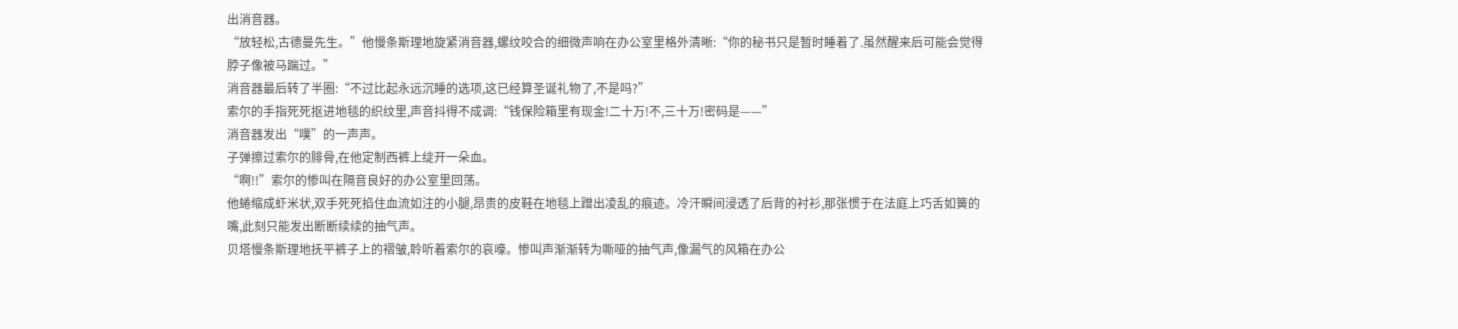出消音器。
“放轻松,古德曼先生。”他慢条斯理地旋紧消音器,螺纹咬合的细微声响在办公室里格外清晰:“你的秘书只是暂时睡着了.虽然醒来后可能会觉得脖子像被马踹过。”
消音器最后转了半圈:“不过比起永远沉睡的选项,这已经算圣诞礼物了,不是吗?”
索尔的手指死死抠进地毯的织纹里,声音抖得不成调:“钱保险箱里有现金!二十万!不,三十万!密码是——”
消音器发出“噗”的一声声。
子弹擦过索尔的腓骨,在他定制西裤上绽开一朵血。
“啊!!”索尔的惨叫在隔音良好的办公室里回荡。
他蜷缩成虾米状,双手死死掐住血流如注的小腿,昂贵的皮鞋在地毯上蹭出凌乱的痕迹。冷汗瞬间浸透了后背的衬衫,那张惯于在法庭上巧舌如簧的嘴,此刻只能发出断断续续的抽气声。
贝塔慢条斯理地抚平裤子上的褶皱,聆听着索尔的哀嚎。惨叫声渐渐转为嘶哑的抽气声,像漏气的风箱在办公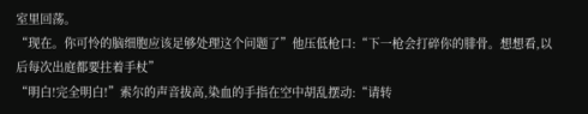室里回荡。
“现在。你可怜的脑细胞应该足够处理这个问题了”他压低枪口:“下一枪会打碎你的腓骨。想想看,以后每次出庭都要拄着手杖”
“明白!完全明白!”索尔的声音拔高,染血的手指在空中胡乱摆动:“请转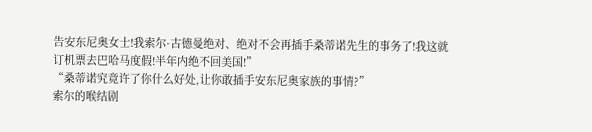告安东尼奥女士!我索尔·古德曼绝对、绝对不会再插手桑蒂诺先生的事务了!我这就订机票去巴哈马度假!半年内绝不回美国!”
“桑蒂诺究竟许了你什么好处,让你敢插手安东尼奥家族的事情?”
索尔的喉结剧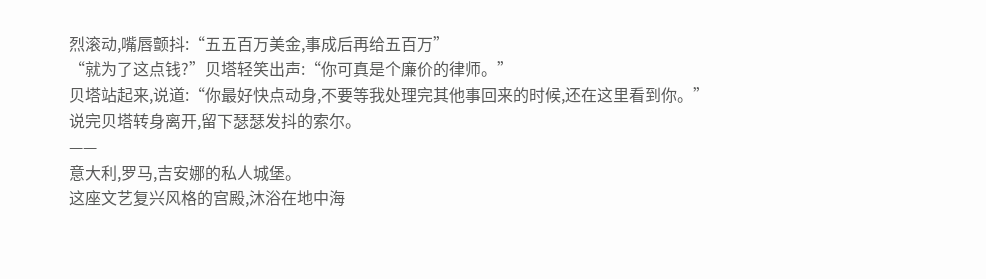烈滚动,嘴唇颤抖:“五五百万美金,事成后再给五百万”
“就为了这点钱?”贝塔轻笑出声:“你可真是个廉价的律师。”
贝塔站起来,说道:“你最好快点动身,不要等我处理完其他事回来的时候,还在这里看到你。”
说完贝塔转身离开,留下瑟瑟发抖的索尔。
——
意大利,罗马,吉安娜的私人城堡。
这座文艺复兴风格的宫殿,沐浴在地中海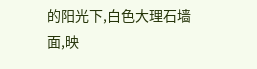的阳光下,白色大理石墙面,映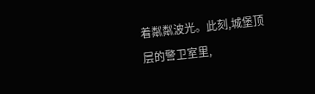着粼粼波光。此刻,城堡顶层的警卫室里,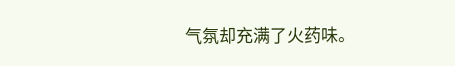气氛却充满了火药味。